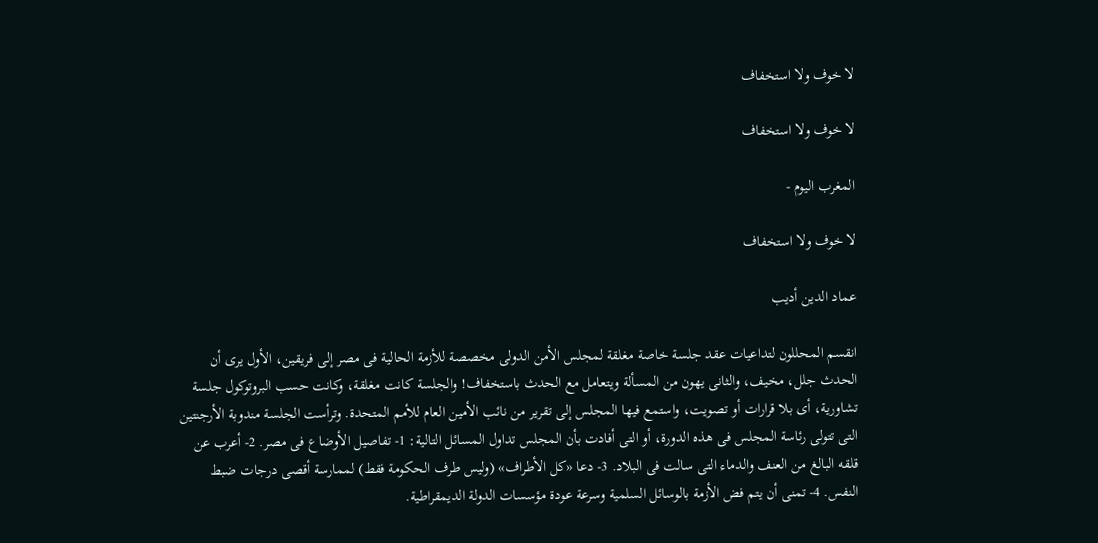لا خوف ولا استخفاف

لا خوف ولا استخفاف

المغرب اليوم -

لا خوف ولا استخفاف

عماد الدين أديب

انقسم المحللون لتداعيات عقد جلسة خاصة مغلقة لمجلس الأمن الدولى مخصصة للأزمة الحالية فى مصر إلى فريقين، الأول يرى أن الحدث جلل، مخيف، والثانى يهون من المسألة ويتعامل مع الحدث باستخفاف! والجلسة كانت مغلقة، وكانت حسب البروتوكول جلسة تشاورية، أى بلا قرارات أو تصويت، واستمع فيها المجلس إلى تقرير من نائب الأمين العام للأمم المتحدة. وترأست الجلسة مندوبة الأرجنتين التى تتولى رئاسة المجلس فى هذه الدورة، أو التى أفادت بأن المجلس تداول المسائل التالية: 1- تفاصيل الأوضاع فى مصر. 2- أعرب عن قلقه البالغ من العنف والدماء التى سالت فى البلاد. 3- دعا «كل الأطراف» (وليس طرف الحكومة فقط) لممارسة أقصى درجات ضبط النفس. 4- تمنى أن يتم فض الأزمة بالوسائل السلمية وسرعة عودة مؤسسات الدولة الديمقراطية.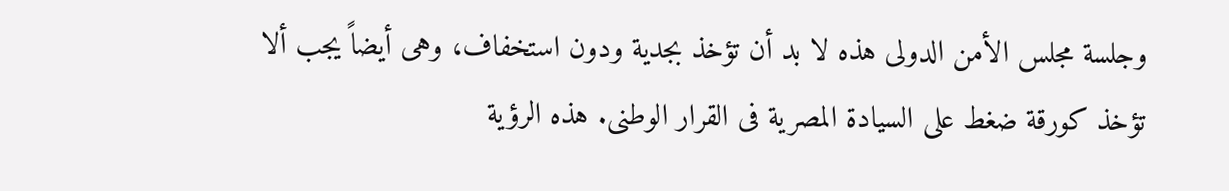وجلسة مجلس الأمن الدولى هذه لا بد أن تؤخذ بجدية ودون استخفاف، وهى أيضاً يجب ألا تؤخذ كورقة ضغط على السيادة المصرية فى القرار الوطنى. هذه الرؤية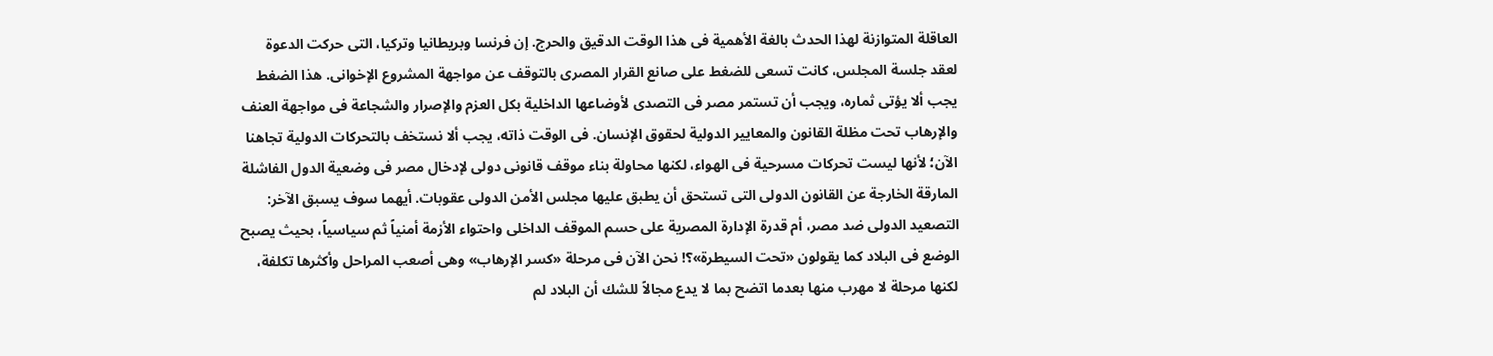العاقلة المتوازنة لهذا الحدث بالغة الأهمية فى هذا الوقت الدقيق والحرج. إن فرنسا وبريطانيا وتركيا، التى حركت الدعوة لعقد جلسة المجلس، كانت تسعى للضغط على صانع القرار المصرى بالتوقف عن مواجهة المشروع الإخوانى. هذا الضغط يجب ألا يؤتى ثماره، ويجب أن تستمر مصر فى التصدى لأوضاعها الداخلية بكل العزم والإصرار والشجاعة فى مواجهة العنف والإرهاب تحت مظلة القانون والمعايير الدولية لحقوق الإنسان. فى الوقت ذاته، يجب ألا نستخف بالتحركات الدولية تجاهنا الآن؛ لأنها ليست تحركات مسرحية فى الهواء، لكنها محاولة بناء موقف قانونى دولى لإدخال مصر فى وضعية الدول الفاشلة المارقة الخارجة عن القانون الدولى التى تستحق أن يطبق عليها مجلس الأمن الدولى عقوبات. أيهما سوف يسبق الآخر: التصعيد الدولى ضد مصر، أم قدرة الإدارة المصرية على حسم الموقف الداخلى واحتواء الأزمة أمنياً ثم سياسياً، بحيث يصبح الوضع فى البلاد كما يقولون «تحت السيطرة»؟! نحن الآن فى مرحلة «كسر الإرهاب» وهى أصعب المراحل وأكثرها تكلفة، لكنها مرحلة لا مهرب منها بعدما اتضح بما لا يدع مجالاً للشك أن البلاد لم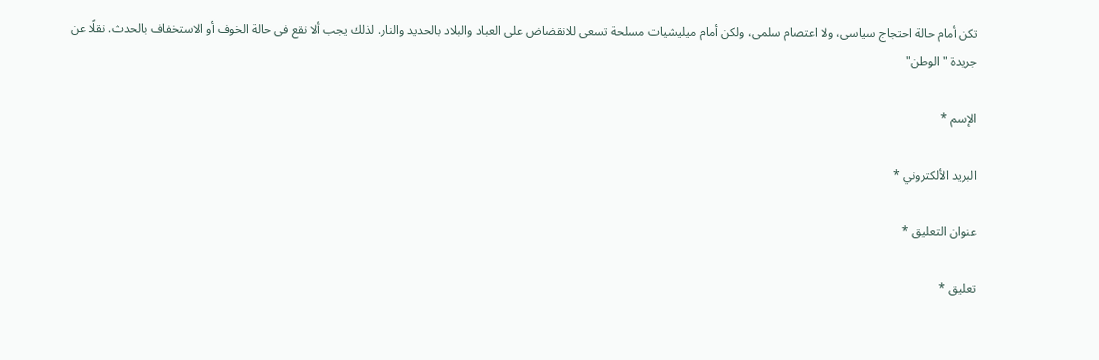تكن أمام حالة احتجاج سياسى، ولا اعتصام سلمى، ولكن أمام ميليشيات مسلحة تسعى للانقضاض على العباد والبلاد بالحديد والنار. لذلك يجب ألا نقع فى حالة الخوف أو الاستخفاف بالحدث. نقلًا عن جريدة "الوطن"

الإسم *

البريد الألكتروني *

عنوان التعليق *

تعليق *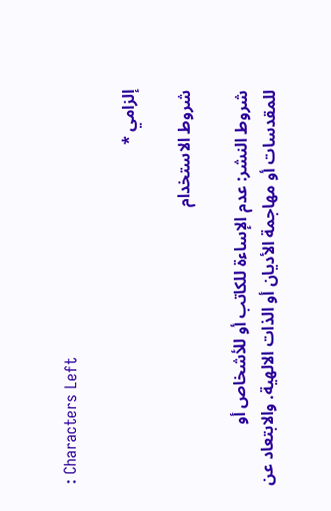: Characters Left

إلزامي *

شروط الاستخدام

شروط النشر: عدم الإساءة للكاتب أو للأشخاص أو للمقدسات أو مهاجمة الأديان أو الذات الالهية. والابتعاد عن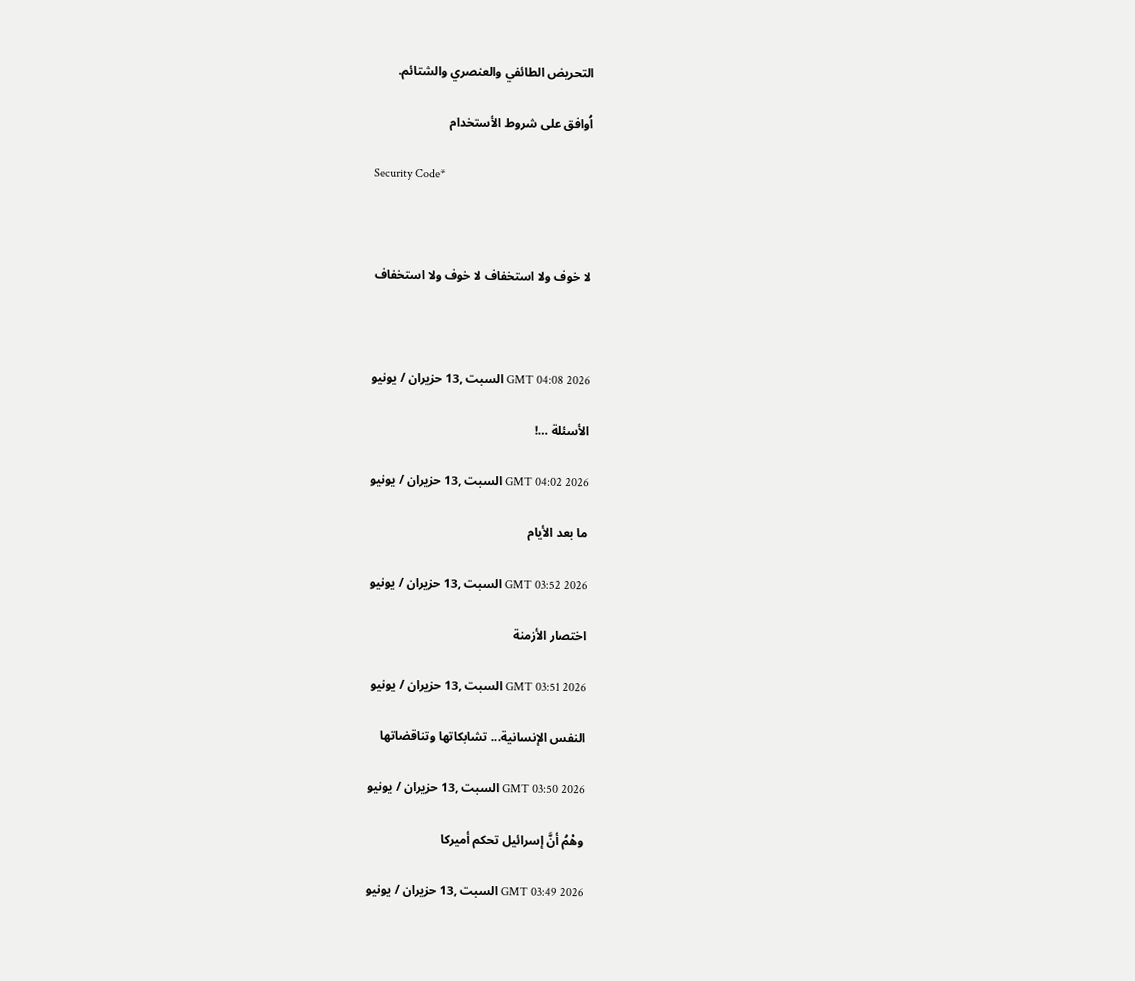التحريض الطائفي والعنصري والشتائم.

اُوافق على شروط الأستخدام

Security Code*



لا خوف ولا استخفاف لا خوف ولا استخفاف



GMT 04:08 2026 السبت ,13 حزيران / يونيو

الأسئلة …!

GMT 04:02 2026 السبت ,13 حزيران / يونيو

ما بعد الأيام

GMT 03:52 2026 السبت ,13 حزيران / يونيو

اختصار الأزمنة

GMT 03:51 2026 السبت ,13 حزيران / يونيو

النفس الإنسانية... تشابكاتها وتناقضاتها

GMT 03:50 2026 السبت ,13 حزيران / يونيو

وهْمُ أنَّ إسرائيل تحكم أميركا

GMT 03:49 2026 السبت ,13 حزيران / يونيو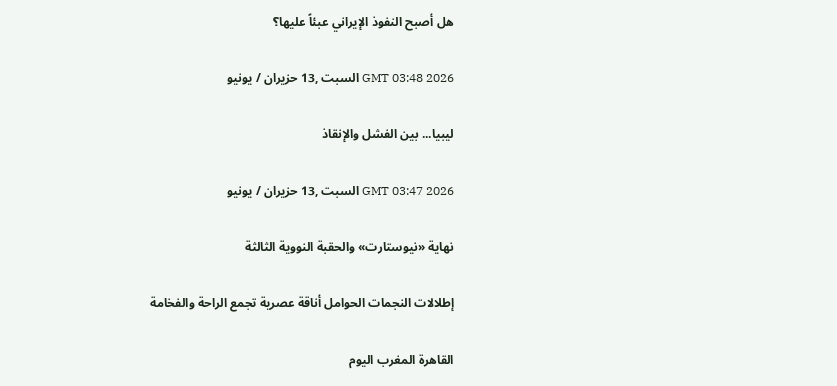هل أصبح النفوذ الإيراني عبئاً عليها؟

GMT 03:48 2026 السبت ,13 حزيران / يونيو

ليبيا... بين الفشل والإنقاذ

GMT 03:47 2026 السبت ,13 حزيران / يونيو

نهاية «نيوستارت» والحقبة النووية الثالثة

إطلالات النجمات الحوامل أناقة عصرية تجمع الراحة والفخامة

القاهرة المغرب اليوم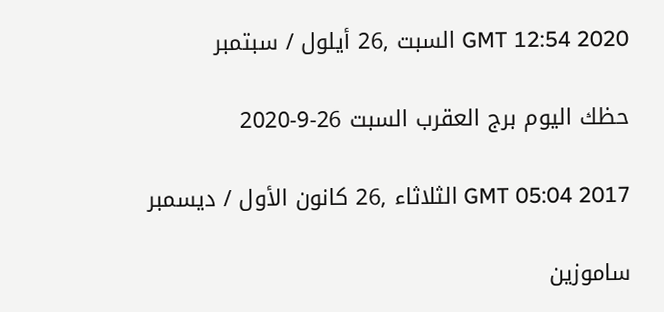GMT 12:54 2020 السبت ,26 أيلول / سبتمبر

حظك اليوم برج العقرب السبت 26-9-2020

GMT 05:04 2017 الثلاثاء ,26 كانون الأول / ديسمبر

ساموزين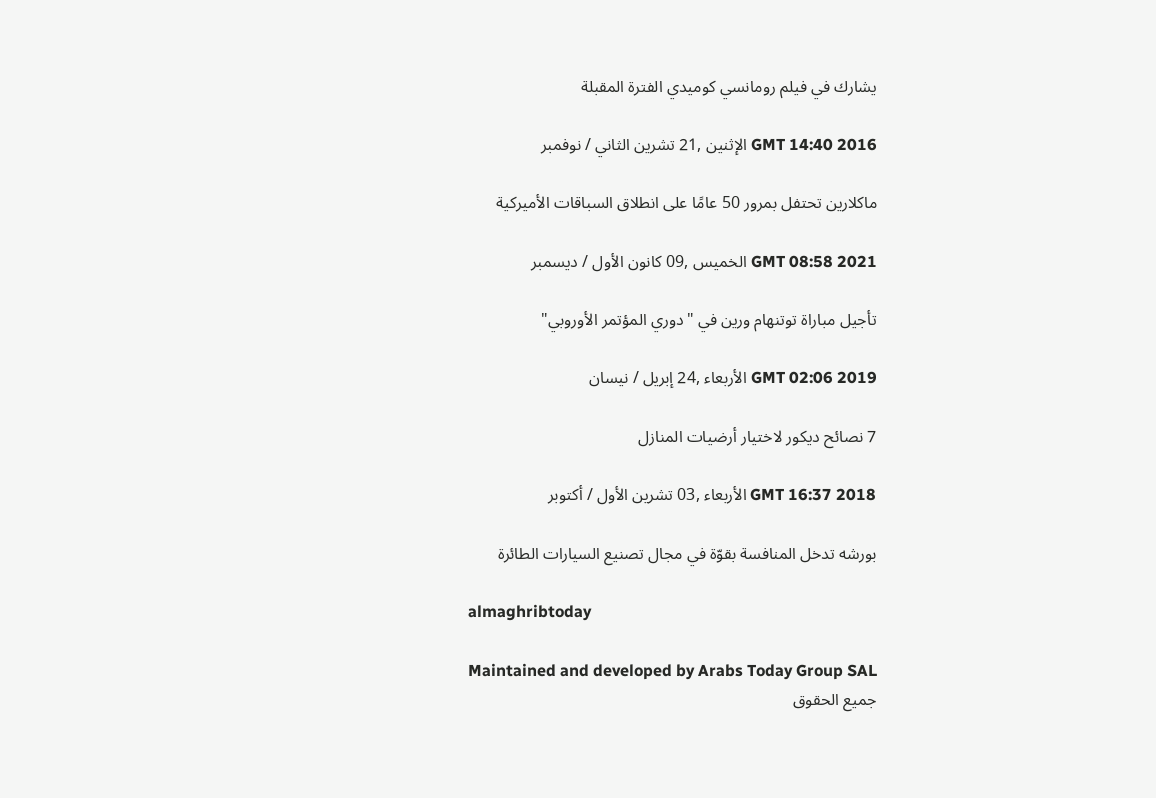يشارك في فيلم رومانسي كوميدي الفترة المقبلة

GMT 14:40 2016 الإثنين ,21 تشرين الثاني / نوفمبر

ماكلارين تحتفل بمرور 50 عامًا على انطلاق السباقات الأميركية

GMT 08:58 2021 الخميس ,09 كانون الأول / ديسمبر

تأجيل مباراة توتنهام ورين في "دوري المؤتمر الأوروبي"

GMT 02:06 2019 الأربعاء ,24 إبريل / نيسان

7 نصائح ديكور لاختيار أرضيات المنازل

GMT 16:37 2018 الأربعاء ,03 تشرين الأول / أكتوبر

بورشه تدخل المنافسة بقوّة في مجال تصنيع السيارات الطائرة

almaghribtoday

Maintained and developed by Arabs Today Group SAL
جميع الحقوق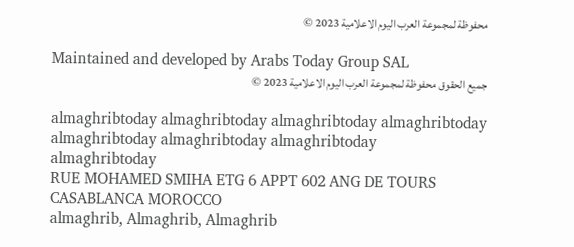محفوظة لمجموعة العرب اليوم الاعلامية 2023 ©

Maintained and developed by Arabs Today Group SAL
جميع الحقوق محفوظة لمجموعة العرب اليوم الاعلامية 2023 ©

almaghribtoday almaghribtoday almaghribtoday almaghribtoday
almaghribtoday almaghribtoday almaghribtoday
almaghribtoday
RUE MOHAMED SMIHA ETG 6 APPT 602 ANG DE TOURS CASABLANCA MOROCCO
almaghrib, Almaghrib, Almaghrib